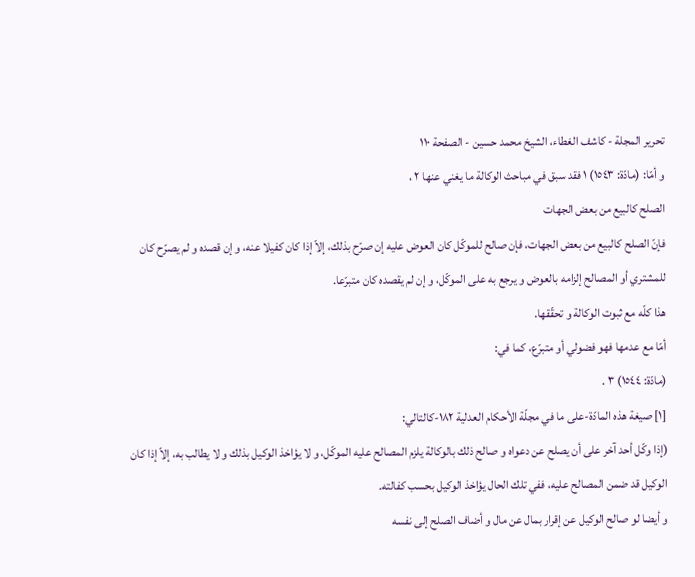تحرير المجلة - كاشف الغطاء، الشيخ محمد حسين - الصفحة ١١٠
و أمّا: (مادّة: ١٥٤٣) ١ فقد سبق في مباحث الوكالة ما يغني عنها ٢ ،
الصلح كالبيع من بعض الجهات
فإنّ الصلح كالبيع من بعض الجهات، فإن صالح للموكّل كان العوض عليه إن صرّح بذلك، إلاّ إذا كان كفيلا عنه، و إن قصده و لم يصرّح كان للمشتري أو المصالح إلزامه بالعوض و يرجع به على الموكّل، و إن لم يقصده كان متبرّعا.
هذا كلّه مع ثبوت الوكالة و تحقّقها.
أمّا مع عدمها فهو فضولي أو متبرّع، كما في:
(مادّة: ١٥٤٤) ٣ .
[١] صيغة هذه المادّة-على ما في مجلّة الأحكام العدلية ١٨٢-كالتالي:
(إذا وكّل أحد آخر على أن يصلح عن دعواه و صالح ذلك بالوكالة يلزم المصالح عليه الموكّل، و لا يؤاخذ الوكيل بذلك و لا يطالب به، إلاّ إذا كان الوكيل قد ضمن المصالح عليه، ففي تلك الحال يؤاخذ الوكيل بحسب كفالته.
و أيضا لو صالح الوكيل عن إقرار بمال عن مال و أضاف الصلح إلى نفسه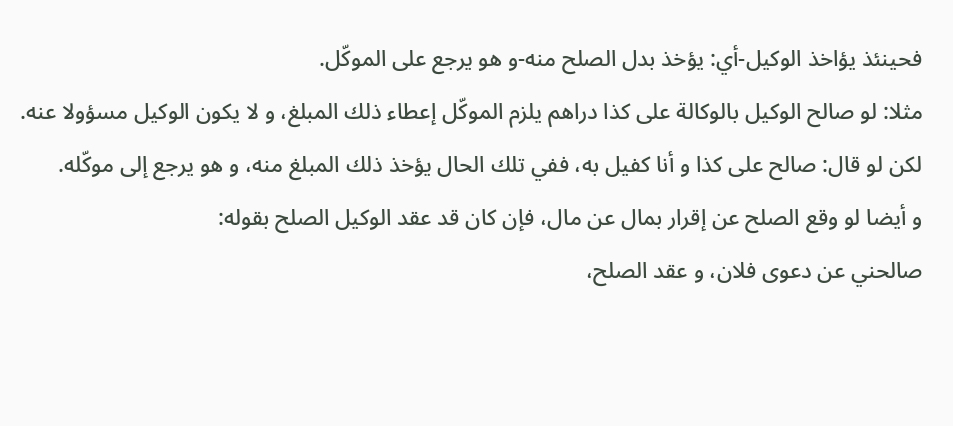فحينئذ يؤاخذ الوكيل-أي: يؤخذ بدل الصلح منه-و هو يرجع على الموكّل.
مثلا: لو صالح الوكيل بالوكالة على كذا دراهم يلزم الموكّل إعطاء ذلك المبلغ، و لا يكون الوكيل مسؤولا عنه.
لكن لو قال: صالح على كذا و أنا كفيل به، ففي تلك الحال يؤخذ ذلك المبلغ منه، و هو يرجع إلى موكّله.
و أيضا لو وقع الصلح عن إقرار بمال عن مال، فإن كان قد عقد الوكيل الصلح بقوله:
صالحني عن دعوى فلان، و عقد الصلح،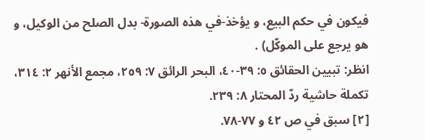فيكون في حكم البيع، و يؤخذ-في هذه الصورة- بدل الصلح من الوكيل، و هو يرجع على الموكّل) .
انظر: تبيين الحقائق ٥: ٣٩-٤٠، البحر الرائق ٧: ٢٥٩، مجمع الأنهر ٢: ٣١٤، تكملة حاشية ردّ المحتار ٨: ٢٣٩.
[٢] سبق في ص ٤٢ و ٧٧-٧٨.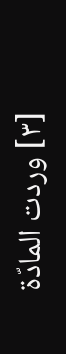[٣] وردت المادّة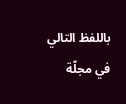باللفظ التالي في مجلّة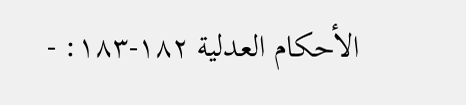الأحكام العدلية ١٨٢-١٨٣: -